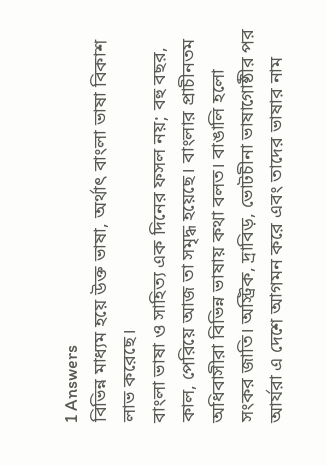1 Answers
বিভিন্ন মাধ্যম হয়ে উক্ত ভাষা, অর্থাৎ বাংলা ভাষা বিকাশ লাভ করেছে।
বাংলা ভাষা ও সাহিত্য এক দিনের ফসল নয়; বহু বছর, কাল, পেরিয়ে আজ তা সমৃদ্ধ হয়েছে। বাংলার প্রাচীনতম অধিবাসীরা বিভিন্ন ভাষায় কথা বলত। বাঙালি হলো সংকর জাতি। অস্ট্রিক, দ্রাবিড়, ভোটচীনা ভাষাগোষ্ঠীর পর আর্যরা এ দেশে আগমন করে এবং তাদের ভাষার নাম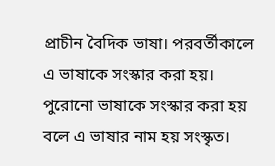প্রাচীন বৈদিক ভাষা। পরবর্তীকালে এ ভাষাকে সংস্কার করা হয়। পুরোনো ভাষাকে সংস্কার করা হয় বলে এ ভাষার নাম হয় সংস্কৃত।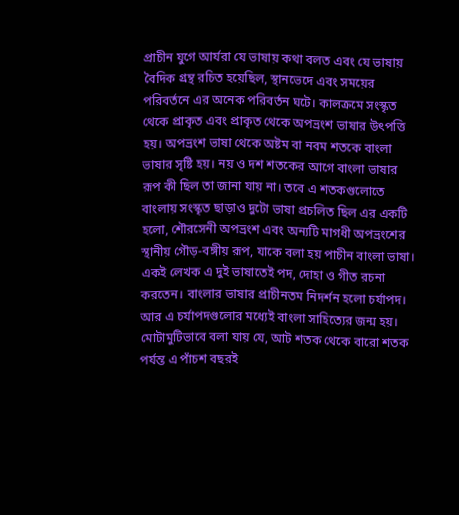প্রাচীন যুগে আর্যরা যে ভাষায় কথা বলত এবং যে ভাষায় বৈদিক গ্রন্থ রচিত হয়েছিল, স্থানভেদে এবং সময়ের পরিবর্তনে এর অনেক পরিবর্তন ঘটে। কালক্রমে সংস্কৃত থেকে প্রাকৃত এবং প্রাকৃত থেকে অপভ্রংশ ভাষার উৎপত্তি হয়। অপভ্রংশ ভাষা থেকে অষ্টম বা নবম শতকে বাংলা ভাষার সৃষ্টি হয়। নয় ও দশ শতকের আগে বাংলা ভাষার রূপ কী ছিল তা জানা যায় না। তবে এ শতকগুলোতে বাংলায় সংস্কৃত ছাড়াও দুটো ভাষা প্রচলিত ছিল এর একটি হলো, শৌরসেনী অপভ্রংশ এবং অন্যটি মাগধী অপভ্রংশের স্থানীয় গৌড়-বঙ্গীয় রূপ, যাকে বলা হয় পাচীন বাংলা ভাষা। একই লেখক এ দুই ভাষাতেই পদ, দোহা ও গীত রচনা করতেন। বাংলার ভাষার প্রাচীনতম নিদর্শন হলো চর্যাপদ। আর এ চর্যাপদগুলোর মধ্যেই বাংলা সাহিত্যের জন্ম হয়। মোটামুটিভাবে বলা যায় যে, আট শতক থেকে বারো শতক পর্যন্ত এ পাঁচশ বছরই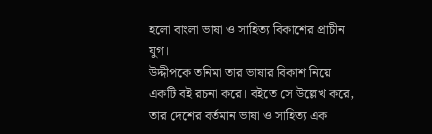হলো বাংলা ভাষা ও সাহিত্য বিকাশের প্রাচীন যুগ।
উদ্দীপকে তনিমা তার ভাষার বিকাশ নিয়ে একটি বই রচনা করে। বইতে সে উল্লেখ করে, তার দেশের বর্তমান ভাষা ও সাহিত্য এক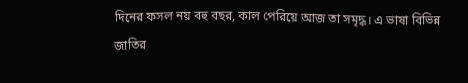দিনের ফসল নয় বহু বছর, কাল পেরিয়ে আজ তা সমৃদ্ধ। এ ভাষা বিভিন্ন জাতির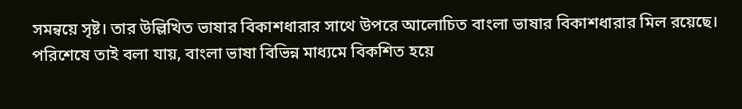সমন্বয়ে সৃষ্ট। তার উল্লিখিত ভাষার বিকাশধারার সাথে উপরে আলোচিত বাংলা ভাষার বিকাশধারার মিল রয়েছে।
পরিশেষে তাই বলা যায়, বাংলা ভাষা বিভিন্ন মাধ্যমে বিকশিত হয়ে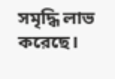সমৃদ্ধি লাভ করেছে।